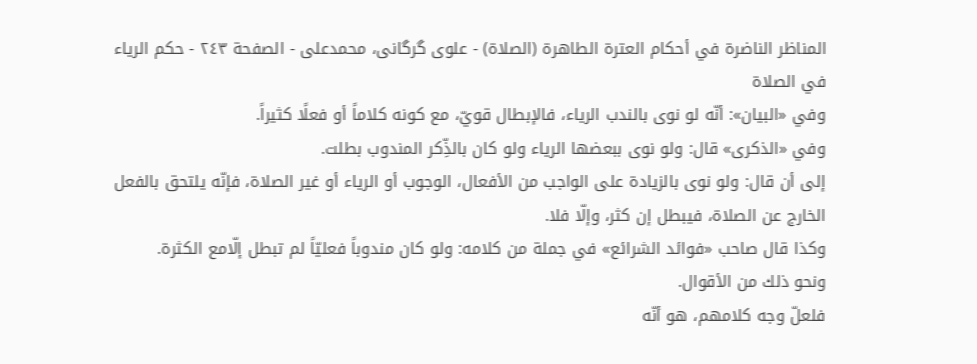المناظر الناضرة في أحکام العترة الطاهرة (الصلاة) - علوی گرگانی، محمدعلی - الصفحة ٢٤٣ - حكم الرياء في الصلاة
وفي «البيان»: أنّه لو نوى بالندب الرياء، فالإبطال قويّ، مع كونه كلاماً أو فعلًا كثيراً.
وفي «الذكرى» قال: ولو نوى ببعضها الرياء ولو كان بالذِّكر المندوب بطلت.
إلى أن قال: ولو نوى بالزيادة على الواجب من الأفعال، الوجوب أو الرياء أو غير الصلاة، فإنّه يلتحق بالفعل الخارج عن الصلاة، فيبطل إن كثر، وإلّا فلا.
وكذا قال صاحب «فوائد الشرائع» في جملة من كلامه: ولو كان مندوباً فعليّاً لم تبطل إلّامع الكثرة.
ونحو ذلك من الأقوال.
فلعلّ وجه كلامهم، هو أنّه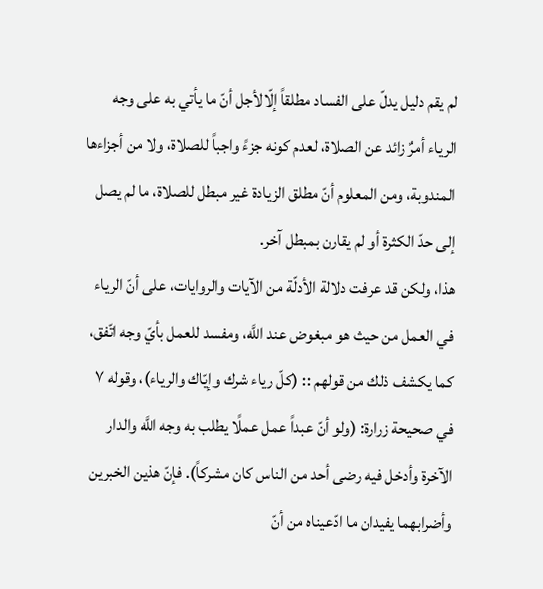لم يقم دليل يدلّ على الفساد مطلقاً إلّالأجل أنّ ما يأتي به على وجه الرياء أمرٌ زائد عن الصلاة، لعدم كونه جزءً واجباً للصلاة، ولا من أجزاءها المندوبة، ومن المعلوم أنّ مطلق الزيادة غير مبطل للصلاة، ما لم يصل إلى حدّ الكثرة أو لم يقارن بمبطل آخر.
هذا، ولكن قد عرفت دلالة الأدلّة من الآيات والروايات، على أنّ الرياء في العمل من حيث هو مبغوض عند اللَّه، ومفسد للعمل بأيّ وجه اتّفق، كما يكشف ذلك من قولهم :: (كلّ رياء شرك وإيّاك والرياء)، وقوله ٧ في صحيحة زرارة: (ولو أنّ عبداً عمل عملًا يطلب به وجه اللَّه والدار الآخرة وأدخل فيه رضى أحد من الناس كان مشركاً). فإنّ هذين الخبرين وأضرابهما يفيدان ما ادّعيناه من أنّ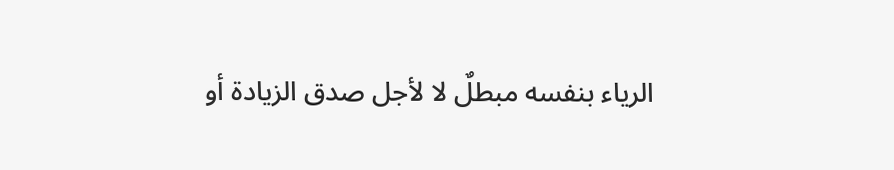الرياء بنفسه مبطلٌ لا لأجل صدق الزيادة أو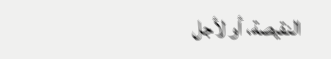النقيصة، أو لأجل